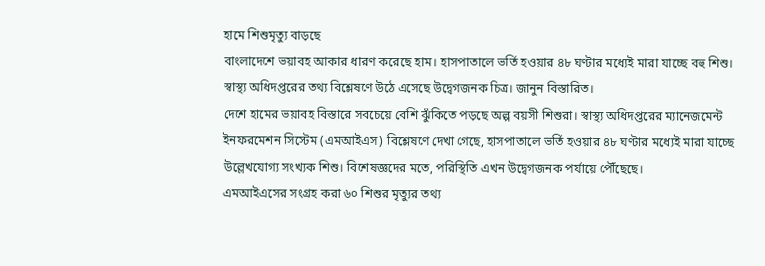হামে শিশুমৃত্যু বাড়ছে
বাংলাদেশে ভয়াবহ আকার ধারণ করেছে হাম। হাসপাতালে ভর্তি হওয়ার ৪৮ ঘণ্টার মধ্যেই মারা যাচ্ছে বহু শিশু। স্বাস্থ্য অধিদপ্তরের তথ্য বিশ্লেষণে উঠে এসেছে উদ্বেগজনক চিত্র। জানুন বিস্তারিত।
দেশে হামের ভয়াবহ বিস্তারে সবচেয়ে বেশি ঝুঁকিতে পড়ছে অল্প বয়সী শিশুরা। স্বাস্থ্য অধিদপ্তরের ম্যানেজমেন্ট ইনফরমেশন সিস্টেম (এমআইএস) বিশ্লেষণে দেখা গেছে, হাসপাতালে ভর্তি হওয়ার ৪৮ ঘণ্টার মধ্যেই মারা যাচ্ছে উল্লেখযোগ্য সংখ্যক শিশু। বিশেষজ্ঞদের মতে, পরিস্থিতি এখন উদ্বেগজনক পর্যায়ে পৌঁছেছে।
এমআইএসের সংগ্রহ করা ৬০ শিশুর মৃত্যুর তথ্য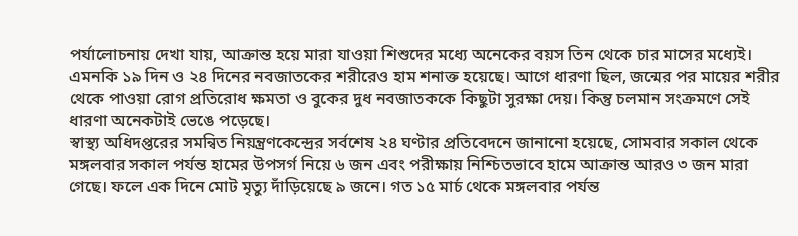পর্যালোচনায় দেখা যায়, আক্রান্ত হয়ে মারা যাওয়া শিশুদের মধ্যে অনেকের বয়স তিন থেকে চার মাসের মধ্যেই। এমনকি ১৯ দিন ও ২৪ দিনের নবজাতকের শরীরেও হাম শনাক্ত হয়েছে। আগে ধারণা ছিল, জন্মের পর মায়ের শরীর থেকে পাওয়া রোগ প্রতিরোধ ক্ষমতা ও বুকের দুধ নবজাতককে কিছুটা সুরক্ষা দেয়। কিন্তু চলমান সংক্রমণে সেই ধারণা অনেকটাই ভেঙে পড়েছে।
স্বাস্থ্য অধিদপ্তরের সমন্বিত নিয়ন্ত্রণকেন্দ্রের সর্বশেষ ২৪ ঘণ্টার প্রতিবেদনে জানানো হয়েছে, সোমবার সকাল থেকে মঙ্গলবার সকাল পর্যন্ত হামের উপসর্গ নিয়ে ৬ জন এবং পরীক্ষায় নিশ্চিতভাবে হামে আক্রান্ত আরও ৩ জন মারা গেছে। ফলে এক দিনে মোট মৃত্যু দাঁড়িয়েছে ৯ জনে। গত ১৫ মার্চ থেকে মঙ্গলবার পর্যন্ত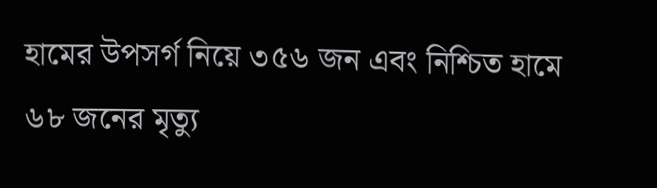হামের উপসর্গ নিয়ে ৩৫৬ জন এবং নিশ্চিত হামে ৬৮ জনের মৃত্যু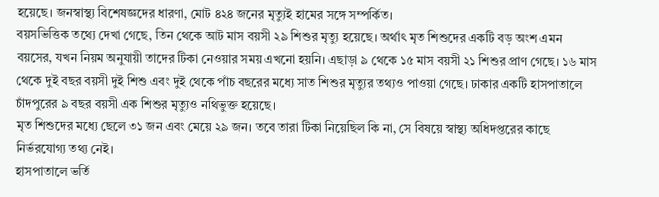হয়েছে। জনস্বাস্থ্য বিশেষজ্ঞদের ধারণা, মোট ৪২৪ জনের মৃত্যুই হামের সঙ্গে সম্পর্কিত।
বয়সভিত্তিক তথ্যে দেখা গেছে, তিন থেকে আট মাস বয়সী ২৯ শিশুর মৃত্যু হয়েছে। অর্থাৎ মৃত শিশুদের একটি বড় অংশ এমন বয়সের, যখন নিয়ম অনুযায়ী তাদের টিকা নেওয়ার সময় এখনো হয়নি। এছাড়া ৯ থেকে ১৫ মাস বয়সী ২১ শিশুর প্রাণ গেছে। ১৬ মাস থেকে দুই বছর বয়সী দুই শিশু এবং দুই থেকে পাঁচ বছরের মধ্যে সাত শিশুর মৃত্যুর তথ্যও পাওয়া গেছে। ঢাকার একটি হাসপাতালে চাঁদপুরের ৯ বছর বয়সী এক শিশুর মৃত্যুও নথিভুক্ত হয়েছে।
মৃত শিশুদের মধ্যে ছেলে ৩১ জন এবং মেয়ে ২৯ জন। তবে তারা টিকা নিয়েছিল কি না, সে বিষয়ে স্বাস্থ্য অধিদপ্তরের কাছে নির্ভরযোগ্য তথ্য নেই।
হাসপাতালে ভর্তি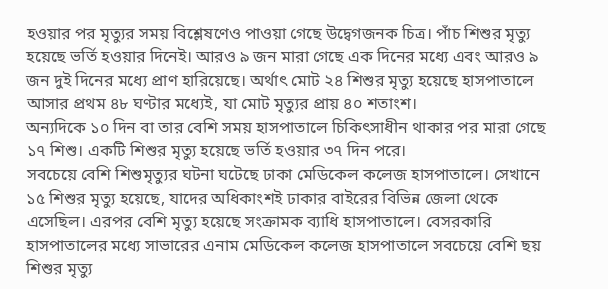হওয়ার পর মৃত্যুর সময় বিশ্লেষণেও পাওয়া গেছে উদ্বেগজনক চিত্র। পাঁচ শিশুর মৃত্যু হয়েছে ভর্তি হওয়ার দিনেই। আরও ৯ জন মারা গেছে এক দিনের মধ্যে এবং আরও ৯ জন দুই দিনের মধ্যে প্রাণ হারিয়েছে। অর্থাৎ মোট ২৪ শিশুর মৃত্যু হয়েছে হাসপাতালে আসার প্রথম ৪৮ ঘণ্টার মধ্যেই, যা মোট মৃত্যুর প্রায় ৪০ শতাংশ।
অন্যদিকে ১০ দিন বা তার বেশি সময় হাসপাতালে চিকিৎসাধীন থাকার পর মারা গেছে ১৭ শিশু। একটি শিশুর মৃত্যু হয়েছে ভর্তি হওয়ার ৩৭ দিন পরে।
সবচেয়ে বেশি শিশুমৃত্যুর ঘটনা ঘটেছে ঢাকা মেডিকেল কলেজ হাসপাতালে। সেখানে ১৫ শিশুর মৃত্যু হয়েছে, যাদের অধিকাংশই ঢাকার বাইরের বিভিন্ন জেলা থেকে এসেছিল। এরপর বেশি মৃত্যু হয়েছে সংক্রামক ব্যাধি হাসপাতালে। বেসরকারি হাসপাতালের মধ্যে সাভারের এনাম মেডিকেল কলেজ হাসপাতালে সবচেয়ে বেশি ছয় শিশুর মৃত্যু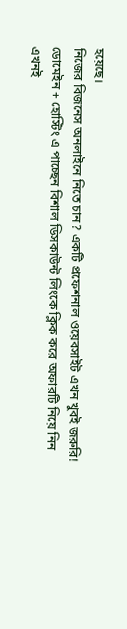হয়েছে।
নিজের বিজনেস অনলাইনে নিতে চান? একটি প্রফেশনাল ওয়েবসাইট এখন খুবই জরুরি! ডোমেইন + হোস্টিং এ পাচ্ছেন বিশাল ডিসকাউন্ট লিংকে ক্লিক করে অফারটি নিয়ে নিন এখনই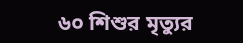৬০ শিশুর মৃত্যুর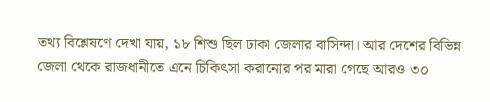তথ্য বিশ্লেষণে দেখা যায়, ১৮ শিশু ছিল ঢাকা জেলার বাসিন্দা। আর দেশের বিভিন্ন জেলা থেকে রাজধানীতে এনে চিকিৎসা করানোর পর মারা গেছে আরও ৩০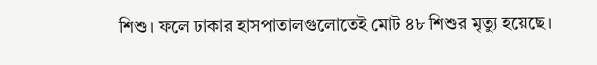শিশু। ফলে ঢাকার হাসপাতালগুলোতেই মোট ৪৮ শিশুর মৃত্যু হয়েছে।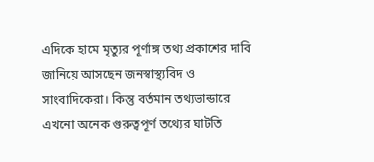এদিকে হামে মৃত্যুর পূর্ণাঙ্গ তথ্য প্রকাশের দাবি জানিয়ে আসছেন জনস্বাস্থ্যবিদ ও সাংবাদিকেরা। কিন্তু বর্তমান তথ্যভান্ডারে এখনো অনেক গুরুত্বপূর্ণ তথ্যের ঘাটতি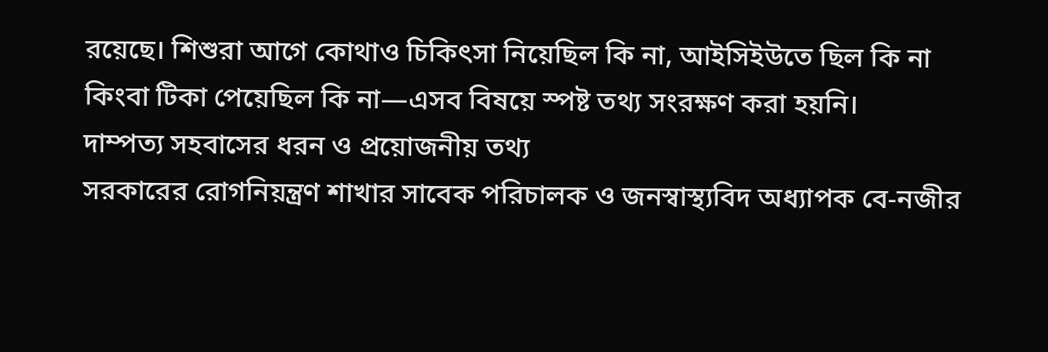রয়েছে। শিশুরা আগে কোথাও চিকিৎসা নিয়েছিল কি না, আইসিইউতে ছিল কি না কিংবা টিকা পেয়েছিল কি না—এসব বিষয়ে স্পষ্ট তথ্য সংরক্ষণ করা হয়নি।
দাম্পত্য সহবাসের ধরন ও প্রয়োজনীয় তথ্য
সরকারের রোগনিয়ন্ত্রণ শাখার সাবেক পরিচালক ও জনস্বাস্থ্যবিদ অধ্যাপক বে-নজীর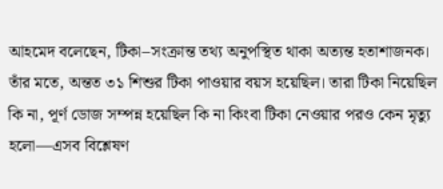আহমেদ বলেছেন, টিকা–সংক্রান্ত তথ্য অনুপস্থিত থাকা অত্যন্ত হতাশাজনক। তাঁর মতে, অন্তত ৩১ শিশুর টিকা পাওয়ার বয়স হয়েছিল। তারা টিকা নিয়েছিল কি না, পূর্ণ ডোজ সম্পন্ন হয়েছিল কি না কিংবা টিকা নেওয়ার পরও কেন মৃত্যু হলো—এসব বিশ্লেষণ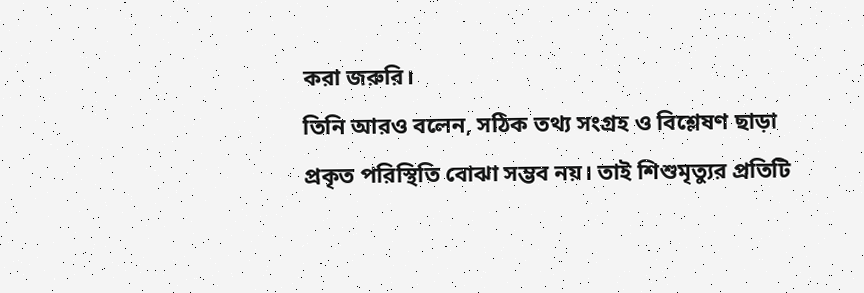করা জরুরি।
তিনি আরও বলেন, সঠিক তথ্য সংগ্রহ ও বিশ্লেষণ ছাড়া প্রকৃত পরিস্থিতি বোঝা সম্ভব নয়। তাই শিশুমৃত্যুর প্রতিটি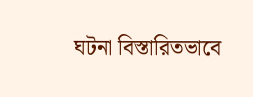ঘটনা বিস্তারিতভাবে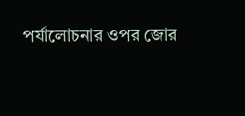পর্যালোচনার ওপর জোর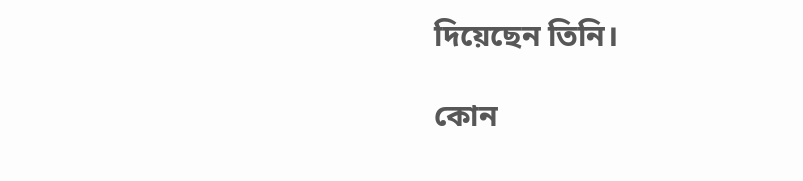দিয়েছেন তিনি।

কোন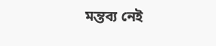মন্তব্য নেই